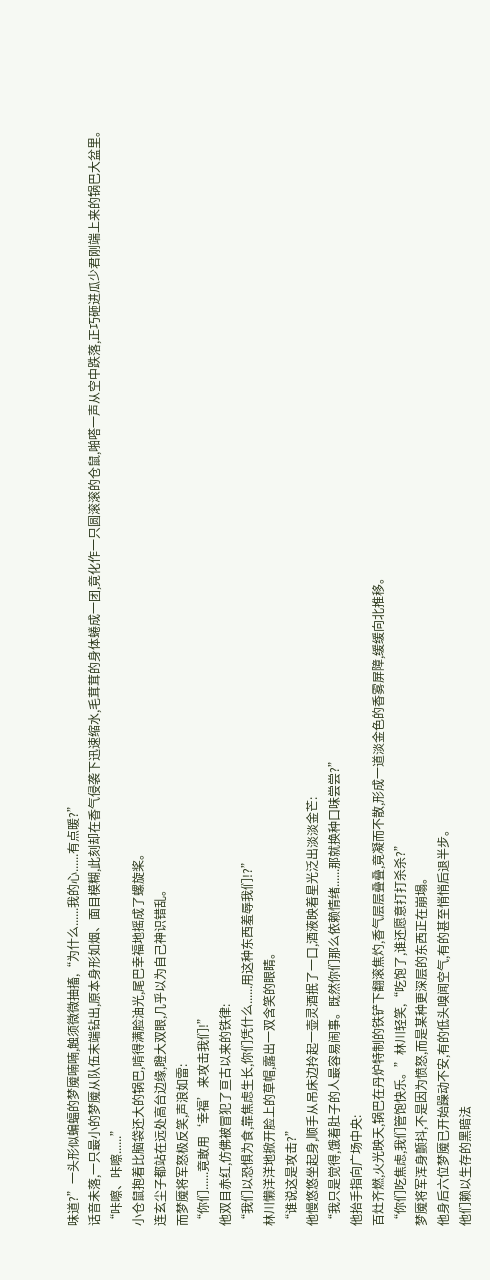味道?”一头形似蝙蝠的梦魇喃喃,触须微微抽搐,“为什么......我的心......有点暖?”
话音未落,一只最小的梦魇从队伍末端钻出,原本身形如烟、面目模糊,此刻却在香气侵袭下迅速缩水,毛茸茸的身体蜷成一团,竟化作一只圆滚滚的仓鼠,啪嗒一声从空中跌落,正巧砸进瓜少君刚端上来的锅巴大盆里。
“咔嚓、咔嚓......”
小仓鼠抱着比脑袋还大的锅巴,啃得满脸油光,尾巴幸福地摇成了螺旋桨。
连玄尘子都站在远处高台边缘,瞪大双眼,几乎以为自己神识错乱。
而梦魇将军怒极反笑,声浪如雷:
“你们......竟敢用‘幸福’来攻击我们!”
他双目赤红,仿佛被冒犯了亘古以来的铁律:
“我们以恐惧为食,靠焦虑生长,你们凭什么......用这种东西羞辱我们!?”
林川懒洋洋地掀开脸上的草帽,露出一双含笑的眼睛。
“谁说这是攻击?”
他慢悠悠坐起身,顺手从吊床边拎起一壶灵酒抿了一口,酒液映着星光泛出淡淡金芒:
“我只是觉得,饿着肚子的人最容易闹事。既然你们那么依赖情绪......那就换种口味尝尝?”
他抬手指向广场中央:
百灶齐燃,火光映天,锅巴在丹炉特制的铁铲下翻滚焦灼,香气层层叠叠,竟凝而不散,形成一道淡金色的香雾屏障,缓缓向北推移。
“你们吃焦虑,我们管饱快乐。”林川轻笑,“吃饱了,谁还愿意打打杀杀?”
梦魇将军浑身颤抖,不是因为愤怒,而是某种更深层的东西正在崩塌。
他身后六位梦魇已开始躁动不安,有的低头嗅闻空气,有的甚至悄悄后退半步。
他们赖以生存的黑暗法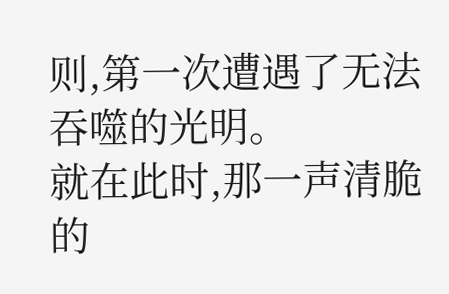则,第一次遭遇了无法吞噬的光明。
就在此时,那一声清脆的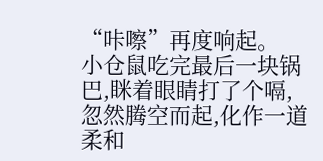“咔嚓”再度响起。
小仓鼠吃完最后一块锅巴,眯着眼睛打了个嗝,忽然腾空而起,化作一道柔和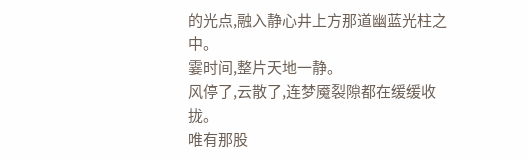的光点,融入静心井上方那道幽蓝光柱之中。
霎时间,整片天地一静。
风停了,云散了,连梦魇裂隙都在缓缓收拢。
唯有那股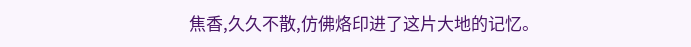焦香,久久不散,仿佛烙印进了这片大地的记忆。